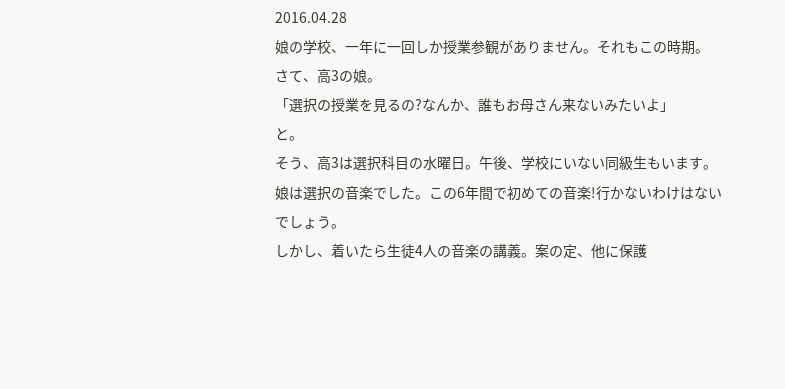2016.04.28
娘の学校、一年に一回しか授業参観がありません。それもこの時期。
さて、高3の娘。
「選択の授業を見るの?なんか、誰もお母さん来ないみたいよ」
と。
そう、高3は選択科目の水曜日。午後、学校にいない同級生もいます。娘は選択の音楽でした。この6年間で初めての音楽!行かないわけはないでしょう。
しかし、着いたら生徒4人の音楽の講義。案の定、他に保護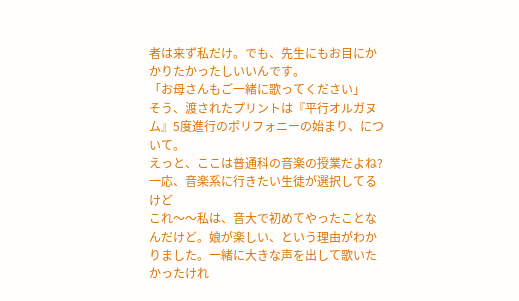者は来ず私だけ。でも、先生にもお目にかかりたかったしいいんです。
「お母さんもご一緒に歌ってください」
そう、渡されたプリントは『平行オルガヌム』5度進行のポリフォニーの始まり、について。
えっと、ここは普通科の音楽の授業だよね?一応、音楽系に行きたい生徒が選択してるけど
これ〜〜私は、音大で初めてやったことなんだけど。娘が楽しい、という理由がわかりました。一緒に大きな声を出して歌いたかったけれ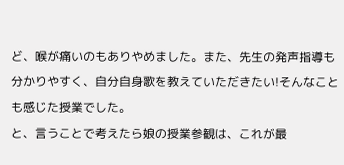ど、喉が痛いのもありやめました。また、先生の発声指導も分かりやすく、自分自身歌を教えていただきたい!そんなことも感じた授業でした。
と、言うことで考えたら娘の授業参観は、これが最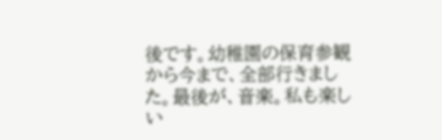後です。幼稚園の保育参観から今まで、全部行きました。最後が、音楽。私も楽しい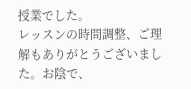授業でした。
レッスンの時間調整、ご理解もありがとうございました。お陰で、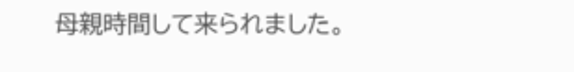母親時間して来られました。